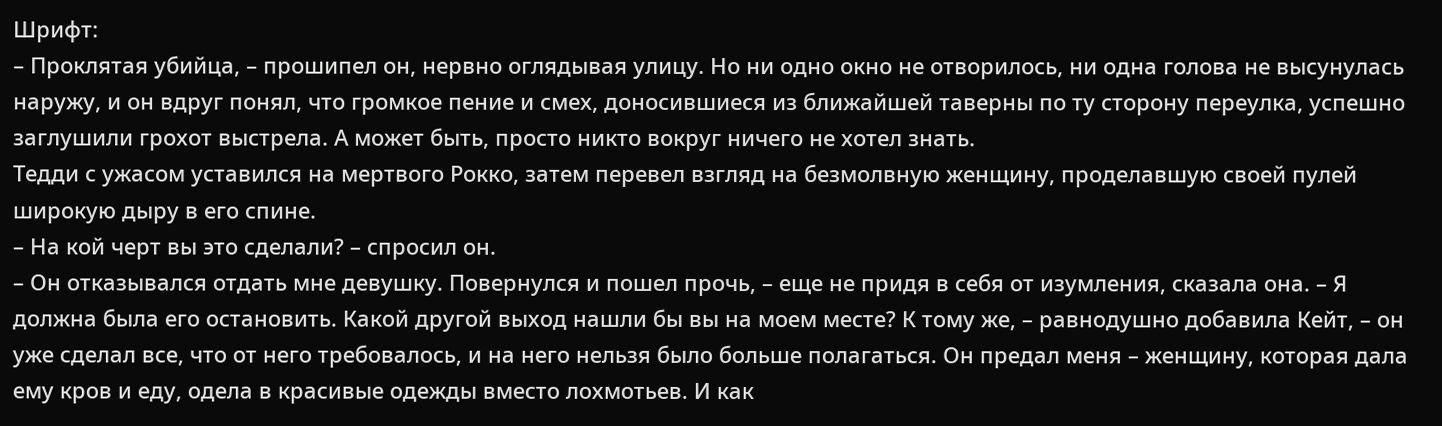Шрифт:
– Проклятая убийца, – прошипел он, нервно оглядывая улицу. Но ни одно окно не отворилось, ни одна голова не высунулась наружу, и он вдруг понял, что громкое пение и смех, доносившиеся из ближайшей таверны по ту сторону переулка, успешно заглушили грохот выстрела. А может быть, просто никто вокруг ничего не хотел знать.
Тедди с ужасом уставился на мертвого Рокко, затем перевел взгляд на безмолвную женщину, проделавшую своей пулей широкую дыру в его спине.
– На кой черт вы это сделали? – спросил он.
– Он отказывался отдать мне девушку. Повернулся и пошел прочь, – еще не придя в себя от изумления, сказала она. – Я должна была его остановить. Какой другой выход нашли бы вы на моем месте? К тому же, – равнодушно добавила Кейт, – он уже сделал все, что от него требовалось, и на него нельзя было больше полагаться. Он предал меня – женщину, которая дала ему кров и еду, одела в красивые одежды вместо лохмотьев. И как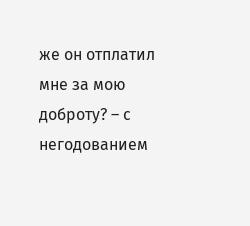же он отплатил мне за мою доброту? – с негодованием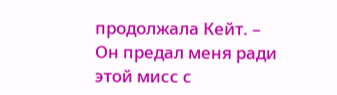продолжала Кейт. – Он предал меня ради этой мисс с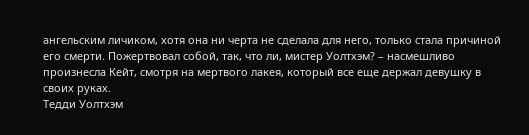ангельским личиком, хотя она ни черта не сделала для него, только стала причиной его смерти. Пожертвовал собой, так, что ли, мистер Уолтхэм? – насмешливо произнесла Кейт, смотря на мертвого лакея, который все еще держал девушку в своих руках.
Тедди Уолтхэм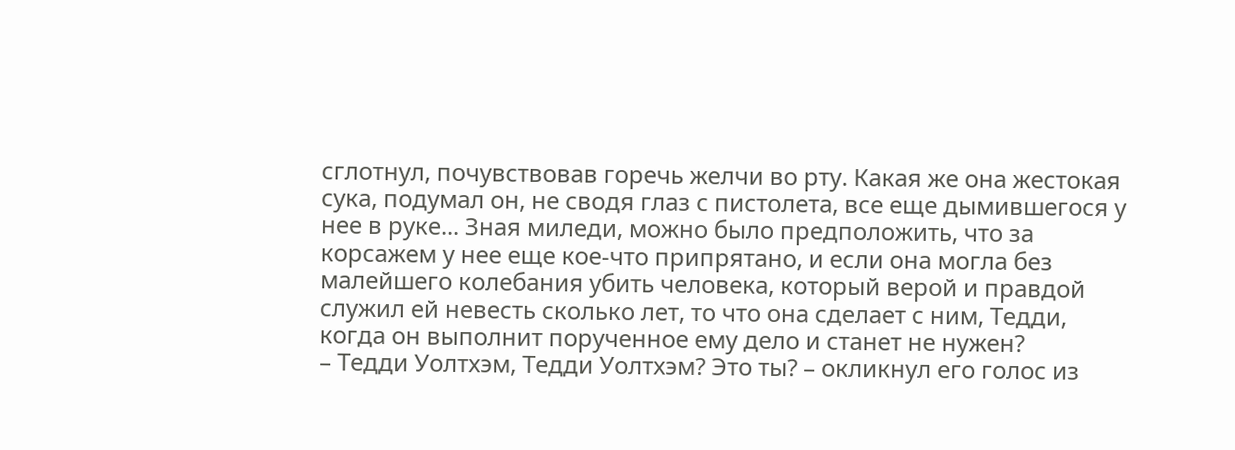сглотнул, почувствовав горечь желчи во рту. Какая же она жестокая сука, подумал он, не сводя глаз с пистолета, все еще дымившегося у нее в руке... Зная миледи, можно было предположить, что за корсажем у нее еще кое-что припрятано, и если она могла без малейшего колебания убить человека, который верой и правдой служил ей невесть сколько лет, то что она сделает с ним, Тедди, когда он выполнит порученное ему дело и станет не нужен?
– Тедди Уолтхэм, Тедди Уолтхэм? Это ты? – окликнул его голос из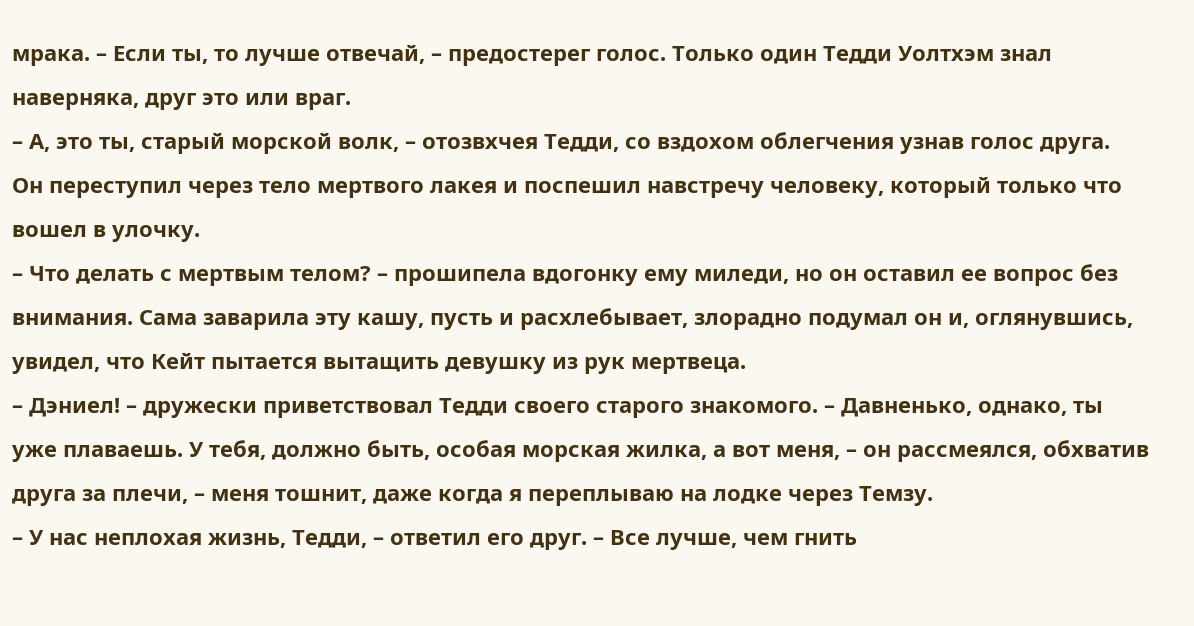мрака. – Если ты, то лучше отвечай, – предостерег голос. Только один Тедди Уолтхэм знал наверняка, друг это или враг.
– А, это ты, старый морской волк, – отозвхчея Тедди, со вздохом облегчения узнав голос друга.
Он переступил через тело мертвого лакея и поспешил навстречу человеку, который только что вошел в улочку.
– Что делать с мертвым телом? – прошипела вдогонку ему миледи, но он оставил ее вопрос без внимания. Сама заварила эту кашу, пусть и расхлебывает, злорадно подумал он и, оглянувшись, увидел, что Кейт пытается вытащить девушку из рук мертвеца.
– Дэниел! – дружески приветствовал Тедди своего старого знакомого. – Давненько, однако, ты уже плаваешь. У тебя, должно быть, особая морская жилка, а вот меня, – он рассмеялся, обхватив друга за плечи, – меня тошнит, даже когда я переплываю на лодке через Темзу.
– У нас неплохая жизнь, Тедди, – ответил его друг. – Все лучше, чем гнить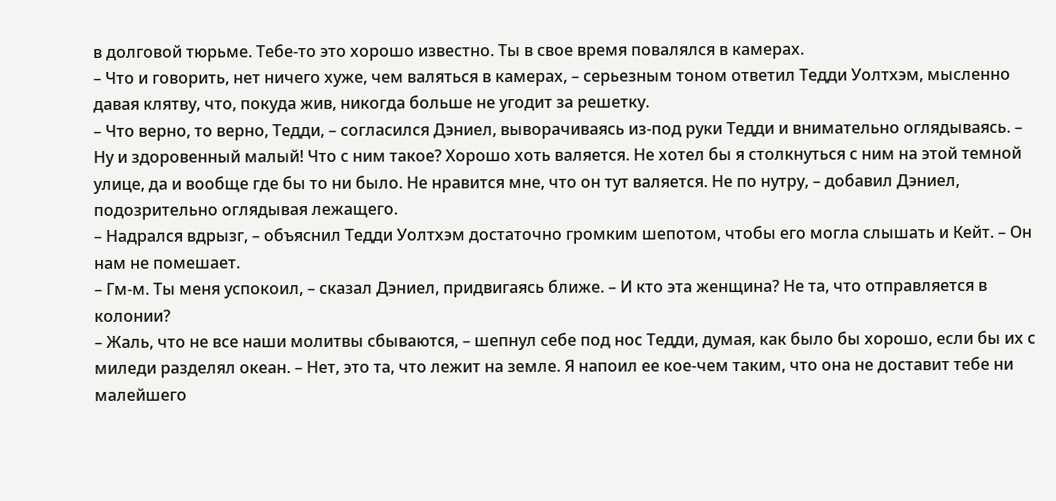в долговой тюрьме. Тебе-то это хорошо известно. Ты в свое время повалялся в камерах.
– Что и говорить, нет ничего хуже, чем валяться в камерах, – серьезным тоном ответил Тедди Уолтхэм, мысленно давая клятву, что, покуда жив, никогда больше не угодит за решетку.
– Что верно, то верно, Тедди, – согласился Дэниел, выворачиваясь из-под руки Тедди и внимательно оглядываясь. – Ну и здоровенный малый! Что с ним такое? Хорошо хоть валяется. Не хотел бы я столкнуться с ним на этой темной улице, да и вообще где бы то ни было. Не нравится мне, что он тут валяется. Не по нутру, – добавил Дэниел, подозрительно оглядывая лежащего.
– Надрался вдрызг, – объяснил Тедди Уолтхэм достаточно громким шепотом, чтобы его могла слышать и Кейт. – Он нам не помешает.
– Гм-м. Ты меня успокоил, – сказал Дэниел, придвигаясь ближе. – И кто эта женщина? Не та, что отправляется в колонии?
– Жаль, что не все наши молитвы сбываются, – шепнул себе под нос Тедди, думая, как было бы хорошо, если бы их с миледи разделял океан. – Нет, это та, что лежит на земле. Я напоил ее кое-чем таким, что она не доставит тебе ни малейшего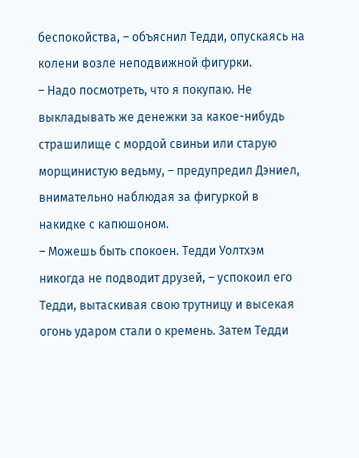беспокойства, – объяснил Тедди, опускаясь на колени возле неподвижной фигурки.
– Надо посмотреть, что я покупаю. Не выкладывать же денежки за какое-нибудь страшилище с мордой свиньи или старую морщинистую ведьму, – предупредил Дэниел, внимательно наблюдая за фигуркой в накидке с капюшоном.
– Можешь быть спокоен. Тедди Уолтхэм никогда не подводит друзей, – успокоил его Тедди, вытаскивая свою трутницу и высекая огонь ударом стали о кремень. Затем Тедди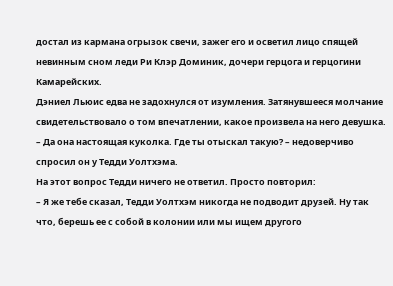достал из кармана огрызок свечи, зажег его и осветил лицо спящей невинным сном леди Ри Клэр Доминик, дочери герцога и герцогини Камарейских.
Дэниел Льюис едва не задохнулся от изумления. Затянувшееся молчание свидетельствовало о том впечатлении, какое произвела на него девушка.
– Да она настоящая куколка. Где ты отыскал такую? – недоверчиво спросил он у Тедди Уолтхэма.
На этот вопрос Тедди ничего не ответил. Просто повторил:
– Я же тебе сказал, Тедди Уолтхэм никогда не подводит друзей. Ну так что, берешь ее с собой в колонии или мы ищем другого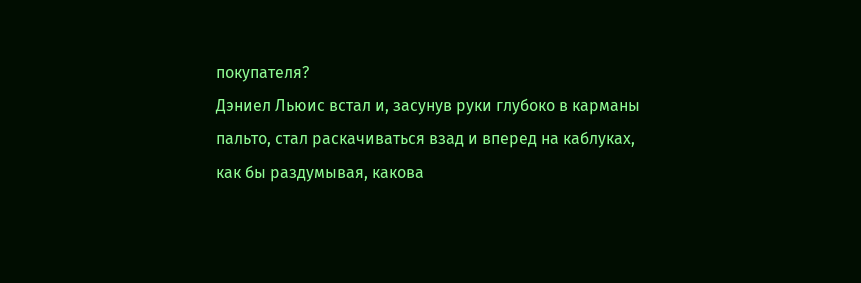покупателя?
Дэниел Льюис встал и, засунув руки глубоко в карманы пальто, стал раскачиваться взад и вперед на каблуках, как бы раздумывая, какова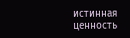истинная ценность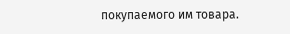покупаемого им товара.